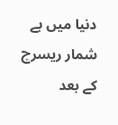دنیا میں بے شمار ریسرچ کے بعد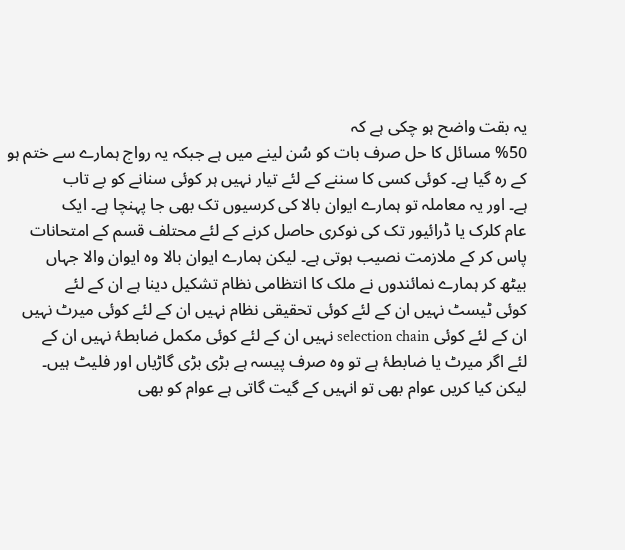یہ بقت واضح ہو چکی ہے کہ
%50 مسائل کا حل صرف بات کو سُن لینے میں ہے جبکہ یہ رواج ہمارے سے ختم ہو
کے رہ گیا ہے۔ کوئی کسی کا سننے کے لئے تیار نہیں ہر کوئی سنانے کو بے تاب
ہے۔ اور یہ معاملہ تو ہمارے ایوان بالا کی کرسیوں تک بھی جا پہنچا ہے۔ ایک
عام کلرک یا ڈرائیور تک کی نوکری حاصل کرنے کے لئے محتلف قسم کے امتحانات
پاس کر کے ملازمت نصیب ہوتی ہے۔ لیکن ہمارے ایوان بالا وہ ایوان والا جہاں
بیٹھ کر ہمارے نمائندوں نے ملک کا انتظامی نظام تشکیل دینا ہے ان کے لئے
کوئی ٹیسٹ نہیں ان کے لئے کوئی تحقیقی نظام نہیں ان کے لئے کوئی میرٹ نہیں
ان کے لئے کوئی selection chain نہیں ان کے لئے کوئی مکمل ضابطۂ نہیں ان کے
لئے اگر میرٹ یا ضابطۂ ہے تو وہ صرف پیسہ ہے بڑی بڑی گاڑیاں اور فلیٹ ہیں۔
لیکن کیا کریں عوام بھی تو انہیں کے گیت گاتی ہے عوام کو بھی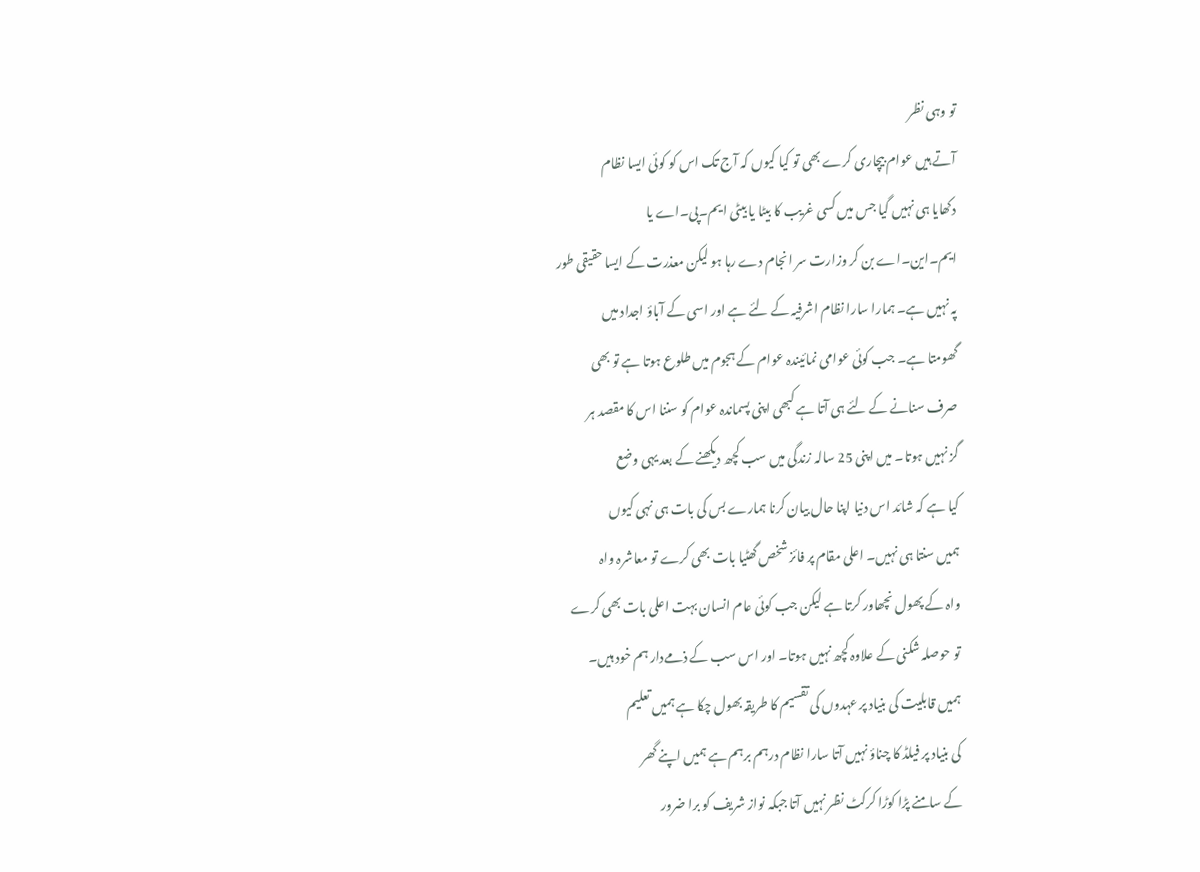تو وہی نظر
آتے ہیں عوام بیچاری کرے بھی تو کیا کیوں کہ آج تک اس کو کوئی ایسا نظام
دکھایا ہی نہیں گیا جس میں کسی غریب کا بیٹا یا بیٹی ایم۔پی۔اے یا
ایم۔این۔اے بن کر وزارت سر انجام دے رہا ہو لیکن معذرت کے ایسا حقیقی طور
پہ نہیں ہے۔ ہمارا سارا نظام اشرفیہ کے لئے ہے اور اسی کے آباؤ اجداد میں
گھومتا ہے۔ جب کوئی عوامی نمائیندہ عوام کے ہجوم میں طلوع ہوتا ہے تو بھی
صرف سنانے کے لئے ہی آتا ہے کبھی اپنی پسماندہ عوام کو سننا اس کا مقصد ہر
گز نہیں ہوتا۔ میں اپنی 25 سالہ زندگی میں سب کچھ دیکھنے کے بعد یہی وضع
کیا ہے کہ شائد اس دنیا اپنا حال بیان کرنا ہمارے بس کی بات ہی نہی کیوں
ہمیں سنتا ہی نہیں۔ اعلی مقام پر فائز شخص گھٹیا بات بھی کرے تو معاشرہ واہ
واہ کے پھول نچھاور کرتا ہے لیکن جب کوئی عام انسان بہت اعلی بات بھی کرے
تو حوصلہ شکنی کے علاوہ کچھ نہیں ہوتا۔ اور اس سب کے ذمےدار ہم خود ہیں۔
ہمیں قابلیت کی بنیاد پر عہدوں کی تقسیم کا طریقہ بھول چکا ہے ہمیں تعلیم
کی بنیاد پر فیلڈ کا چناؤ نہیں آتا سارا نظام درہم برہم ہے ہمیں اپنے گھر
کے سامنے پڑا کوڑا کرکٹ نظر نہیں آتا جبکہ نواز شریف کو برا ضرور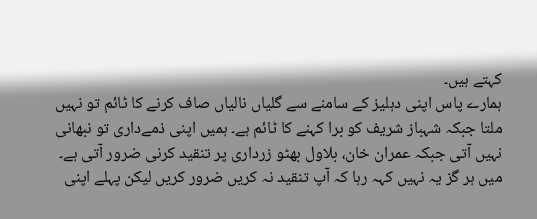کہتے ہیں۔
ہمارے پاس اپنی دہلیز کے سامنے سے گلیاں نالیاں صاف کرنے کا ٹائم تو نہیں
ملتا جبکہ شہباز شریف کو برا کہنے کا ٹائم ہے۔ ہمیں اپنی ذمےداری تو نبھانی
نہیں آتی جبکہ عمران خان، بلاول بھٹو زرداری پر تنقید کرنی ضرور آتی ہے۔
میں ہر گز یہ نہیں کہہ رہا کہ آپ تنقید نہ کریں ضرور کریں لیکن پہلے اپنی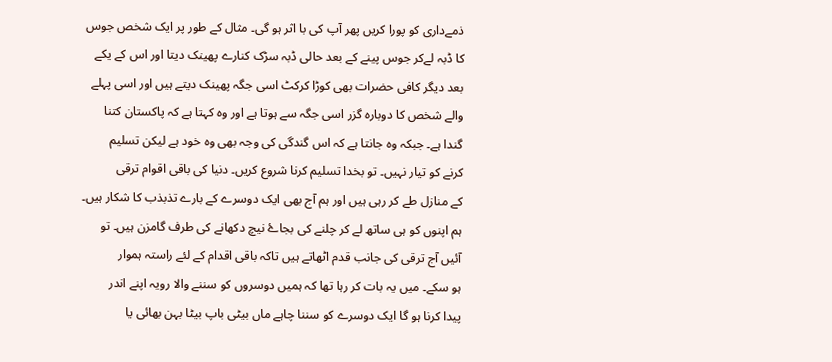ذمےداری کو پورا کریں پھر آپ کی با اثر ہو گی۔ مثال کے طور پر ایک شخص جوس
کا ڈبہ لےکر جوس پینے کے بعد حالی ڈبہ سڑک کنارے پھینک دیتا اور اس کے یکے
بعد دیگر کافی حضرات بھی کوڑا کرکٹ اسی جگہ پھینک دیتے ہیں اور اسی پہلے
والے شخص کا دوبارہ گزر اسی جگہ سے ہوتا ہے اور وہ کہتا ہے کہ پاکستان کتنا
گندا ہے۔ جبکہ وہ جانتا ہے کہ اس گندگی کی وجہ بھی وہ خود ہے لیکن تسلیم
کرنے کو تیار نہیں۔ تو بخدا تسلیم کرنا شروع کریں۔ دنیا کی باقی اقوام ترقی
کے منازل طے کر رہی ہیں اور ہم آج بھی ایک دوسرے کے بارے تذبذب کا شکار ہیں۔
ہم اپنوں کو ہی ساتھ لے کر چلنے کی بجاۓ نیچ دکھانے کی طرف گامزن ہیں۔ تو
آئیں آج ترقی کی جانب قدم اٹھاتے ہیں تاکہ باقی اقدام کے لئے راستہ ہموار
ہو سکے۔ میں یہ بات کر رہا تھا کہ ہمیں دوسروں کو سننے والا رویہ اپنے اندر
پیدا کرنا ہو گا ایک دوسرے کو سننا چاہے ماں بیٹی باپ بیٹا بہن بھائی یا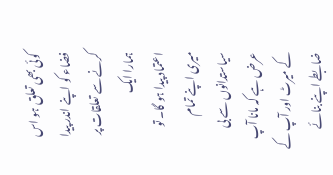کوئی بھی تعلق ہو اس فضاء کو اپنے اندر پیدا کرنے سے تعلقات پر ہمارا ایک
اعتماد پیدا ہو گا۔ تو میری اپنے تمام سیاستدانوں سے بی عرض ہے کہ مانا آپ
کے میرٹ اور آپ کے ضابطے اپنے بنائے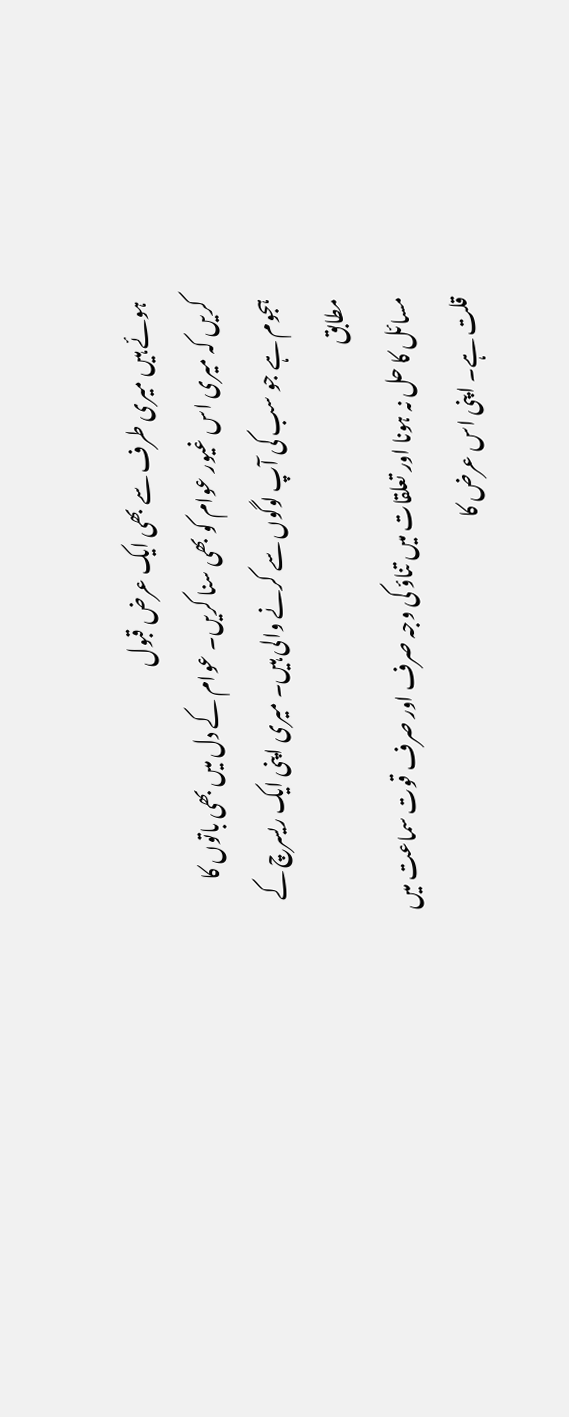ہوئے ہیں میری طرف سے بھی ایک عرض قبول
کریں کہ میری اس غیور عوام کو بھی سنا کریں۔ عوام کے دل میں بھی باتوں کا
ہجوم ہے جو سب کی آپ لوگوں سے کرنے والی ہیں۔ میری اپنی ایک ریسرچ کے مطابق
مسائل کا حل نہ ہونا اور تعلقات میں تناؤ کی وجہ صرف اور صرف قوت سماعت میں
قلت ہے۔ اپنی اس عرض کا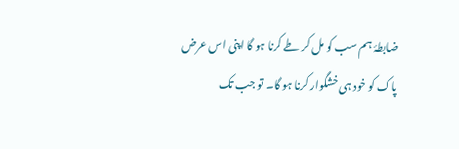ضابطۂ ہم سب کو مل کر طے کرنا ہو گا اپنی اس عرض
پاک کو خود ہی خشگوار کرنا ہو گا۔ تو جب تک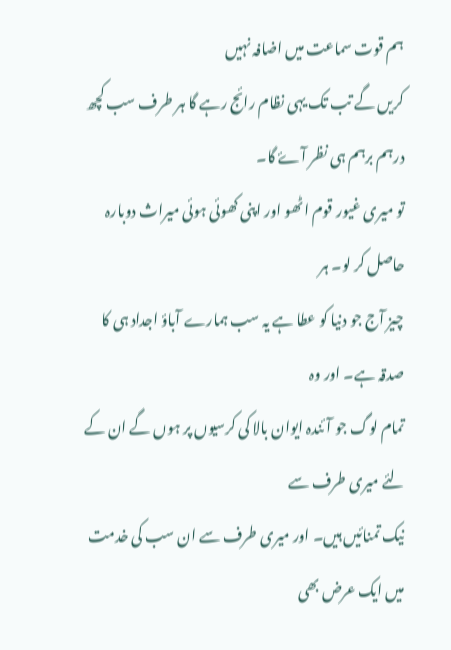ہم قوت سماعت میں اضافہ نہیں
کریں گے تب تک یہی نظام رائج رہے گا ہر طرف سب کچھ درہم برہم ہی نظر آۓ گا۔
تو میری غیور قوم اٹھو اور اپنی کھوئی ہوئی میراث دوبارہ حاصل کر لو۔ ہر
چیز آج جو دنیا کو عطا ہے یہ سب ہمارے آباؤ اجداد ہی کا صدقہ ہے۔ اور وہ
تمام لوگ جو آئندہ ایوان بالا کی کرسیوں پر ہوں گے ان کے لئے میری طرف سے
نیک تمنائیں ہیں۔ اور میری طرف سے ان سب کی خدمت میں ایک عرض بھی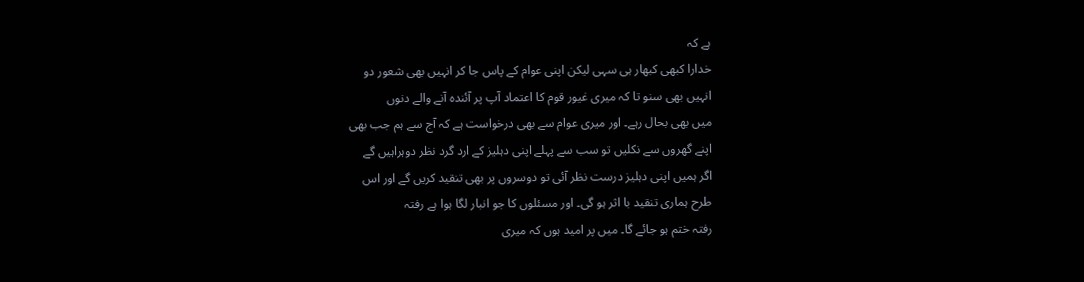ہے کہ
خدارا کبھی کبھار ہی سہی لیکن اپنی عوام کے پاس جا کر انہیں بھی شعور دو
انہیں بھی سنو تا کہ میری غیور قوم کا اعتماد آپ پر آئندہ آنے والے دنوں
میں بھی بحال رہے۔ اور میری عوام سے بھی درخواست ہے کہ آج سے ہم جب بھی
اپنے گھروں سے نکلیں تو سب سے پہلے اپنی دہلیز کے ارد گرد نظر دوہراہیں گے
اگر ہمیں اپنی دہلیز درست نظر آئی تو دوسروں پر بھی تنقید کریں گے اور اس
طرح ہماری تنقید با اثر ہو گی۔ اور مسئلوں کا جو انبار لگا ہوا ہے رفتہ
رفتہ ختم ہو جائے گا۔ میں پر امید ہوں کہ میری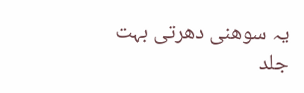یہ سوھنی دھرتی بہت جلد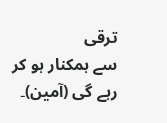ترقی
سے ہمکنار ہو کر رہے گی (آمین)۔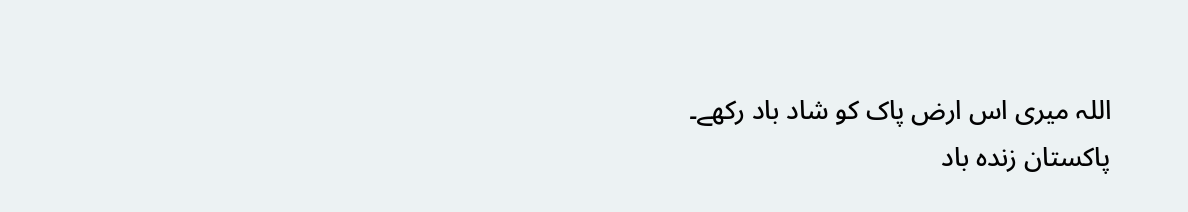اللہ میری اس ارض پاک کو شاد باد رکھے۔
پاکستان زندہ باد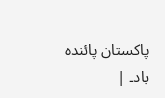پاکستان پائندہ باد۔ |